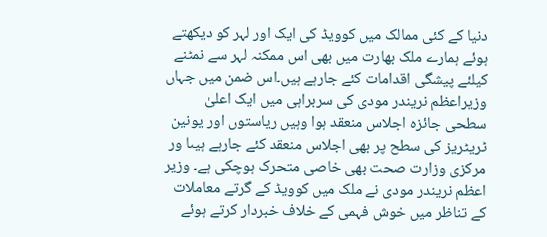دنیا کے کئی ممالک میں کوویڈ کی ایک اور لہر کو دیکھتے ہوئے ہمارے ملک بھارت میں بھی اس ممکنہ لہر سے نمٹنے کیلئے پیشگی اقدامات کئے جارہے ہیں۔اس ضمن میں جہاں وزیراعظم نریندر مودی کی سربراہی میں ایک اعلیٰ سطحی جائزہ اجلاس منعقد ہوا وہیں ریاستوں اور یونین ٹریٹریز کی سطح پر بھی اجلاس منعقد کئے جارہے ہیںا ور مرکزی وزارت صحت بھی خاصی متحرک ہوچکی ہے۔ وزیر اعظم نریندر مودی نے ملک میں کوویڈ کے گرتے معاملات کے تناظر میں خوش فہمی کے خلاف خبردار کرتے ہوئے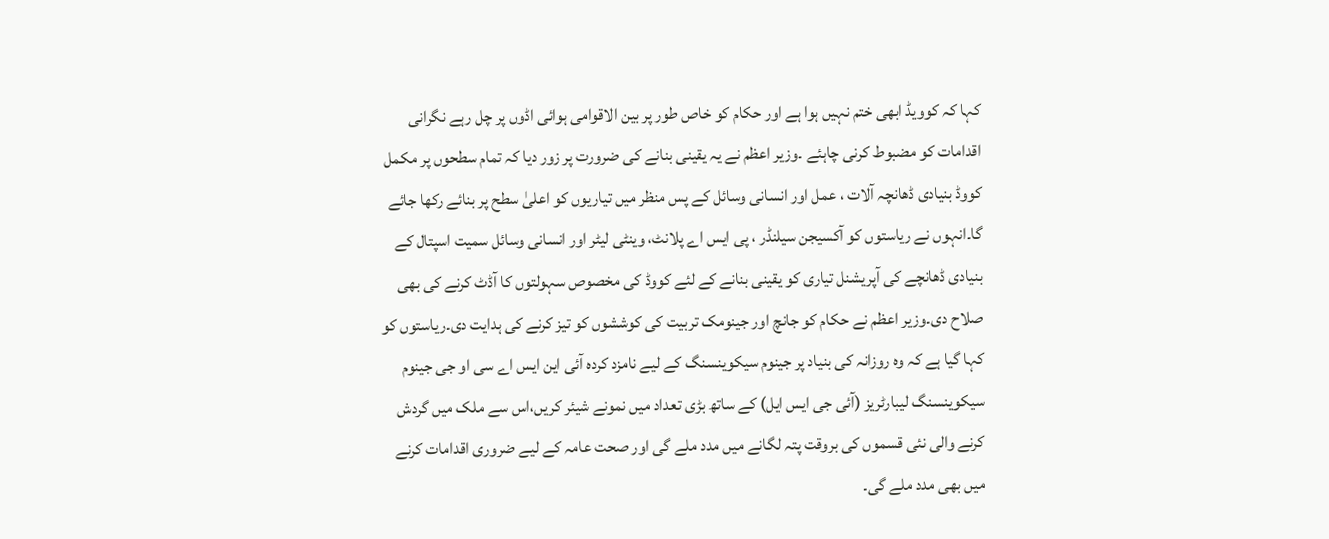کہا کہ کوویڈ ابھی ختم نہیں ہوا ہے اور حکام کو خاص طور پر بین الاقوامی ہوائی اڈوں پر چل رہے نگرانی اقدامات کو مضبوط کرنی چاہئے ۔وزیر اعظم نے یہ یقینی بنانے کی ضرورت پر زور دیا کہ تمام سطحوں پر مکمل کووڈ بنیادی ڈھانچہ آلات ، عمل اور انسانی وسائل کے پس منظر میں تیاریوں کو اعلیٰ سطح پر بنائے رکھا جائے گا۔انہوں نے ریاستوں کو آکسیجن سیلنڈر ، پی ایس اے پلانٹ، وینٹی لیٹر اور انسانی وسائل سمیت اسپتال کے بنیادی ڈھانچے کی آپریشنل تیاری کو یقینی بنانے کے لئے کووڈ کی مخصوص سہولتوں کا آڈٹ کرنے کی بھی صلاح دی۔وزیر اعظم نے حکام کو جانچ اور جینومک تربیت کی کوششوں کو تیز کرنے کی ہدایت دی۔ریاستوں کو کہا گیا ہے کہ وہ روزانہ کی بنیاد پر جینوم سیکوینسنگ کے لیے نامزد کردہ آئی این ایس اے سی او جی جینوم سیکوینسنگ لیبارٹریز (آئی جی ایس ایل) کے ساتھ بڑی تعداد میں نمونے شیئر کریں،اس سے ملک میں گردش کرنے والی نئی قسموں کی بروقت پتہ لگانے میں مدد ملے گی اور صحت عامہ کے لیے ضروری اقدامات کرنے میں بھی مدد ملے گی۔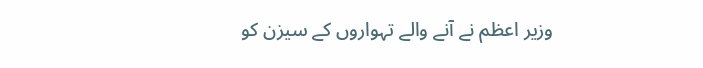وزیر اعظم نے آنے والے تہواروں کے سیزن کو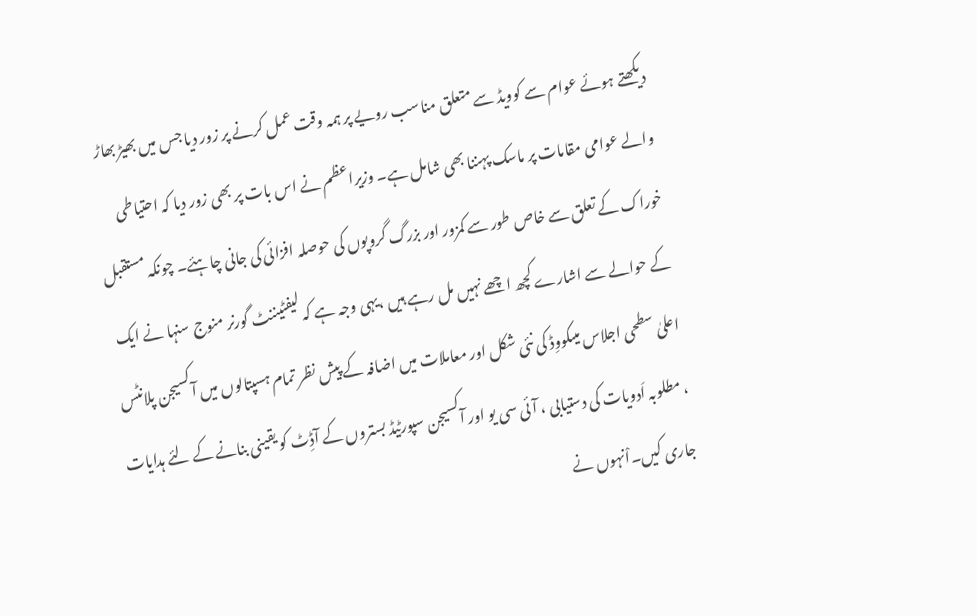دیکھتے ہوئے عوام سے کوویڈ سے متعلق مناسب رویے پر ہمہ وقت عمل کرنے پر زور دیا جس میں بھیڑ بھاڑ والے عوامی مقامات پر ماسک پہننا بھی شامل ہے۔ وزیراعظم نے اس بات پر بھی زور دیا کہ احتیاطی خوراک کے تعلق سے خاص طور سے کمزور اور بزرگ گروپوں کی حوصلہ افزائی کی جانی چاہئے۔ چونکہ مستقبل کے حوالے سے اشارے کچھ اچھے نہیں مل رہے ہیں ،یہی وجہ ہے کہ لیفٹیننٹ گورنر منوج سنہا نے ایک اعلیٰ سطحی اجلاس میںکووِڈ کی نئی شکل اور معاملات میں اضافہ کے پیش نظر تمام ہسپتالوں میں آکسیجن پلانٹس ، مطلوبہ اَدویات کی دستیابی ، آئی سی یو اور آکسیجن سپورٹیڈ بستروں کے آڈِٹ کو یقینی بنانے کے لئے ہدایات جاری کیں۔اْنہوں نے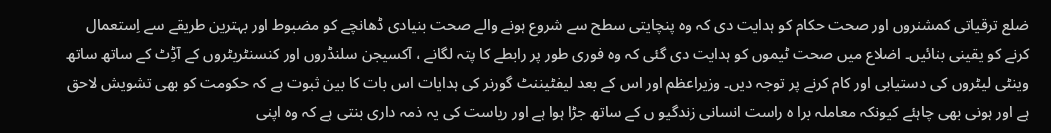ضلع ترقیاتی کمشنروں اور صحت حکام کو ہدایت دی کہ وہ پنچایتی سطح سے شروع ہونے والے صحت بنیادی ڈھانچے کو مضبوط اور بہترین طریقے سے اِستعمال کرنے کو یقینی بنائیں۔ اضلاع میں صحت ٹیموں کو ہدایت دی گئی کہ وہ فوری طور پر رابطے کا پتہ لگانے ، آکسیجن سلنڈروں اور کنسنٹریٹروں کے آڈِٹ کے ساتھ ساتھ وینٹی لیٹروں کی دستیابی اور کام کرنے پر توجہ دیں۔ وزیراعظم اور اس کے بعد لیفٹیننٹ گورنر کی ہدایات اس بات کا بین ثبوت ہے کہ حکومت کو بھی تشویش لاحق ہے اور ہونی بھی چاہئے کیونکہ معاملہ برا ہ راست انسانی زندگیو ں کے ساتھ جڑا ہوا ہے اور ریاست کی یہ ذمہ داری بنتی ہے کہ وہ اپنی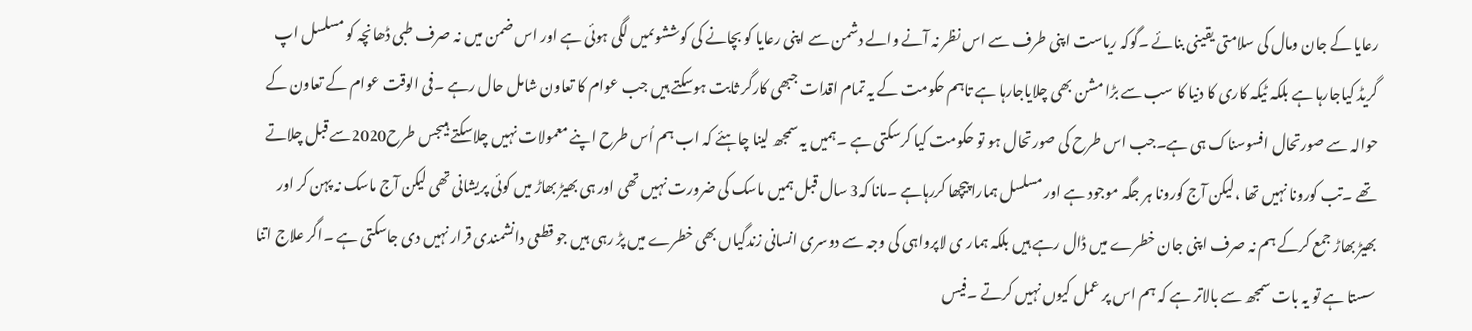رعایا کے جان ومال کی سلامتی یقینی بنائے ۔گوکہ ریاست اپنی طرف سے اس نظر نہ آنے والے دشمن سے اپنی رعایا کو بچانے کی کوششوںمیں لگی ہوئی ہے اور اس ضمن میں نہ صرف طبی ڈھانچہ کو مسلسل اپ گریڈ کیاجارہا ہے بلکہ ٹیکہ کاری کا دنیا کا سب سے بڑا مشن بھی چلایاجارہا ہے تاہم حکومت کے یہ تمام اقدات جبھی کارگر ثابت ہوسکتے ہیں جب عوام کا تعاون شامل حال رہے ۔فی الوقت عوام کے تعاون کے حوالہ سے صورتحال افسوسناک ہی ہے۔جب اس طرح کی صورتحال ہو تو حکومت کیا کرسکتی ہے ۔ہمیں یہ سمجھ لینا چاہئے کہ اب ہم اُس طرح اپنے معمولات نہیں چلاسکتے ہیںجس طرح2020سے قبل چلاتے تھے ۔تب کورونا نہیں تھا ،لیکن آج کورونا ہر جگہ موجود ہے اور مسلسل ہمارا پیچھا کررہاہے ۔مانا کہ3 سال قبل ہمیں ماسک کی ضرورت نہیں تھی اور ہی بھیڑ بھاڑ میں کوئی پریشانی تھی لیکن آج ماسک نہ پہن کر اور بھیڑ بھاڑ جمع کرکے ہم نہ صرف اپنی جان خطرے میں ڈال رہے ہیں بلکہ ہمار ی لاپرواہی کی وجہ سے دوسری انسانی زندگیاں بھی خطرے میں پڑ رہی ہیں جو قطعی دانشمندی قرار نہیں دی جاسکتی ہے ۔اگر علاج اتنا سستا ہے تو یہ بات سمجھ سے بالاتر ہے کہ ہم اس پر عمل کیوں نہیں کرتے ۔فیس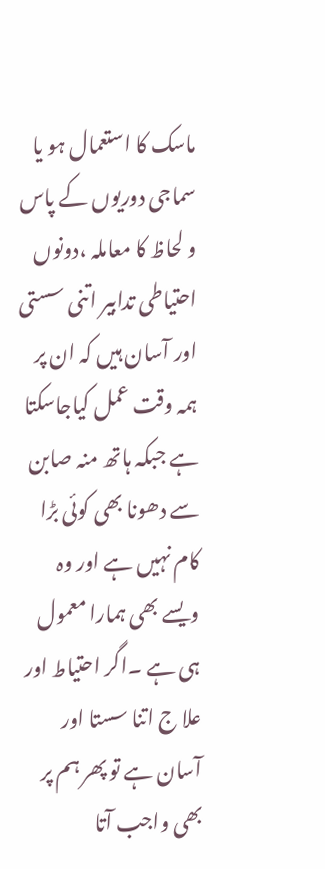ماسک کا استعمال ہو یا سماجی دوریوں کے پاس و لحاظ کا معاملہ ،دونوں احتیاطی تدابیر اتنی سستی اور آسان ہیں کہ ان پر ہمہ وقت عمل کیاجاسکتا ہے جبکہ ہاتھ منہ صابن سے دھونا بھی کوئی بڑا کام نہیں ہے اور وہ ویسے بھی ہمارا معمول ہی ہے ۔اگر احتیاط اور علا ج اتنا سستا اور آسان ہے تو پھر ہم پر بھی واجب آتا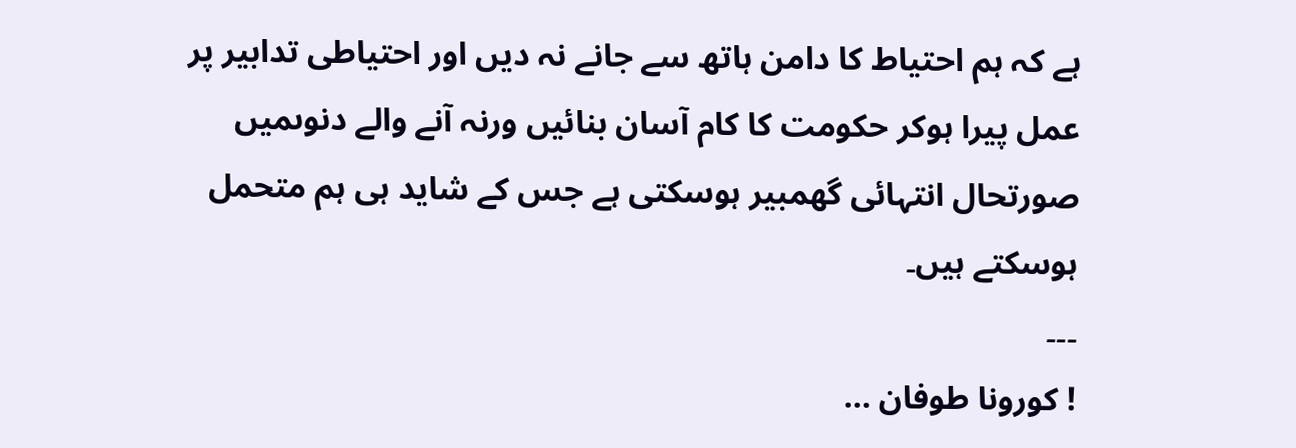ہے کہ ہم احتیاط کا دامن ہاتھ سے جانے نہ دیں اور احتیاطی تدابیر پر عمل پیرا ہوکر حکومت کا کام آسان بنائیں ورنہ آنے والے دنوںمیں صورتحال انتہائی گھمبیر ہوسکتی ہے جس کے شاید ہی ہم متحمل ہوسکتے ہیں۔
۔۔۔
! کورونا طوفان …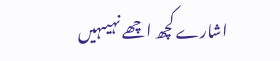اشارے کچھ اچھے نہیںہیں